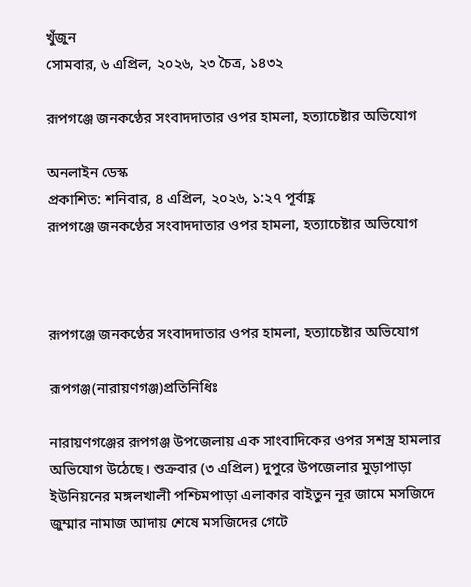খুঁজুন
সোমবার, ৬ এপ্রিল, ২০২৬, ২৩ চৈত্র, ১৪৩২

রূপগঞ্জে জনকণ্ঠের সংবাদদাতার ওপর হামলা, হত্যাচেষ্টার অভিযোগ

অনলাইন ডেস্ক
প্রকাশিত: শনিবার, ৪ এপ্রিল, ২০২৬, ১:২৭ পূর্বাহ্ণ
রূপগঞ্জে জনকণ্ঠের সংবাদদাতার ওপর হামলা, হত্যাচেষ্টার অভিযোগ



রূপগঞ্জে জনকণ্ঠের সংবাদদাতার ওপর হামলা, হত্যাচেষ্টার অভিযোগ

রূপগঞ্জ(নারায়ণগঞ্জ)প্রতিনিধিঃ

নারায়ণগঞ্জের রূপগঞ্জ উপজেলায় এক সাংবাদিকের ওপর সশস্ত্র হামলার অভিযোগ উঠেছে। শুক্রবার (৩ এপ্রিল) দুপুরে উপজেলার মুড়াপাড়া ইউনিয়নের মঙ্গলখালী পশ্চিমপাড়া এলাকার বাইতুন নূর জামে মসজিদে জুম্মার নামাজ আদায় শেষে মসজিদের গেটে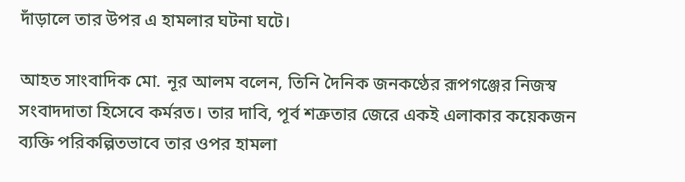দাঁড়ালে তার উপর এ হামলার ঘটনা ঘটে।

আহত সাংবাদিক মো. নূর আলম বলেন, তিনি দৈনিক জনকণ্ঠের রূপগঞ্জের নিজস্ব সংবাদদাতা হিসেবে কর্মরত। তার দাবি, পূর্ব শত্রুতার জেরে একই এলাকার কয়েকজন ব্যক্তি পরিকল্পিতভাবে তার ওপর হামলা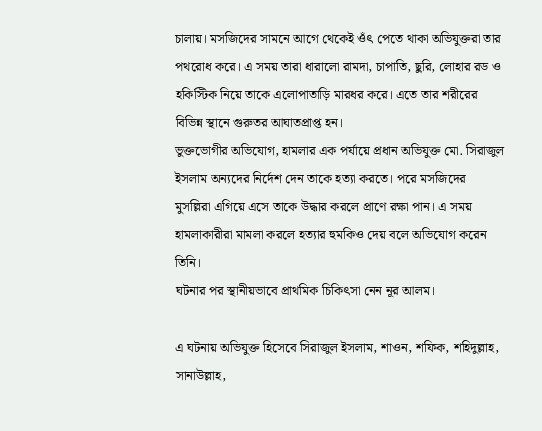চালায়। মসজিদের সামনে আগে থেকেই ওঁৎ পেতে থাকা অভিযুক্তরা তার পথরোধ করে। এ সময় তারা ধারালো রামদা, চাপাতি, ছুরি, লোহার রড ও হকিস্টিক নিয়ে তাকে এলোপাতাড়ি মারধর করে। এতে তার শরীরের বিভিন্ন স্থানে গুরুতর আঘাতপ্রাপ্ত হন।
ভুক্তভোগীর অভিযোগ, হামলার এক পর্যায়ে প্রধান অভিযুক্ত মো. সিরাজুল ইসলাম অন্যদের নির্দেশ দেন তাকে হত্যা করতে। পরে মসজিদের মুসল্লিরা এগিয়ে এসে তাকে উদ্ধার করলে প্রাণে রক্ষা পান। এ সময় হামলাকারীরা মামলা করলে হত্যার হুমকিও দেয় বলে অভিযোগ করেন তিনি।
ঘটনার পর স্থানীয়ভাবে প্রাথমিক চিকিৎসা নেন নূর আলম।

এ ঘটনায় অভিযুক্ত হিসেবে সিরাজুল ইসলাম, শাওন, শফিক, শহিদুল্লাহ, সানাউল্লাহ,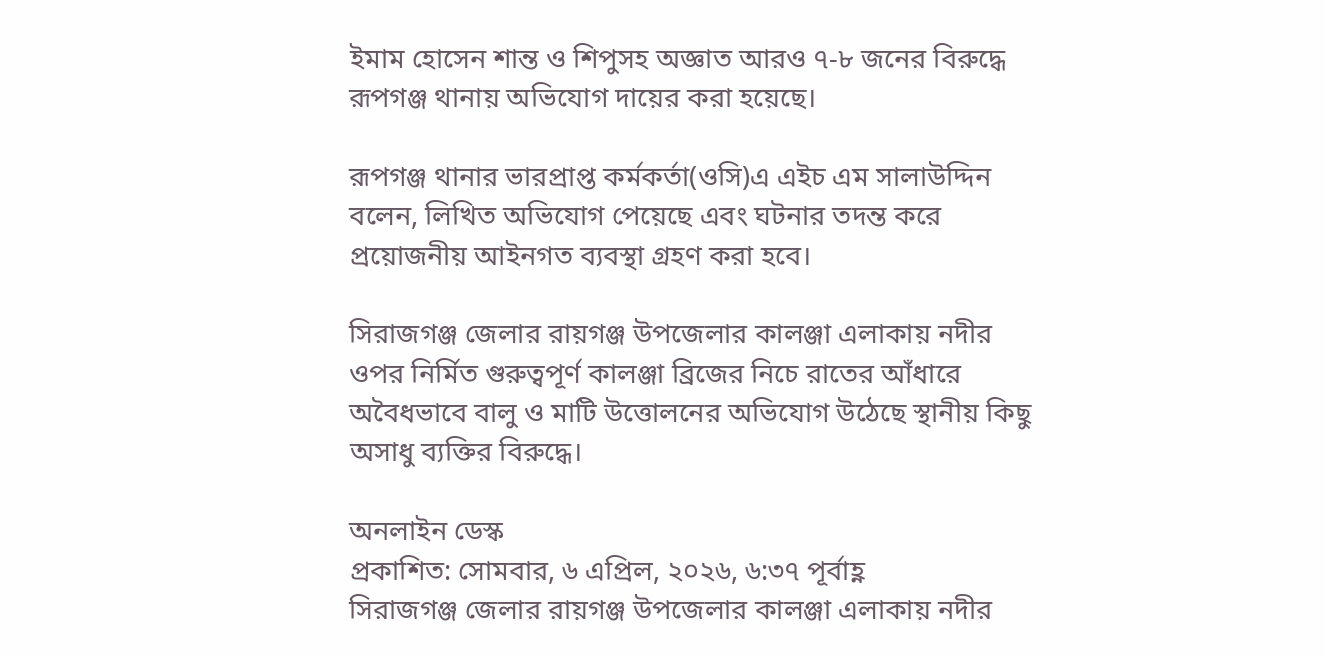ইমাম হোসেন শান্ত ও শিপুসহ অজ্ঞাত আরও ৭-৮ জনের বিরুদ্ধে রূপগঞ্জ থানায় অভিযোগ দায়ের করা হয়েছে।

রূপগঞ্জ থানার ভারপ্রাপ্ত কর্মকর্তা(ওসি)এ এইচ এম সালাউদ্দিন বলেন, লিখিত অভিযোগ পেয়েছে এবং ঘটনার তদন্ত করে প্রয়োজনীয় আইনগত ব্যবস্থা গ্রহণ করা হবে।

সিরাজগঞ্জ জেলার রায়গঞ্জ উপজেলার কালঞ্জা এলাকায় নদীর ওপর নির্মিত গুরুত্বপূর্ণ কালঞ্জা ব্রিজের নিচে রাতের আঁধারে অবৈধভাবে বালু ও মাটি উত্তোলনের অভিযোগ উঠেছে স্থানীয় কিছু অসাধু ব্যক্তির বিরুদ্ধে।

অনলাইন ডেস্ক
প্রকাশিত: সোমবার, ৬ এপ্রিল, ২০২৬, ৬:৩৭ পূর্বাহ্ণ
সিরাজগঞ্জ জেলার রায়গঞ্জ উপজেলার কালঞ্জা এলাকায় নদীর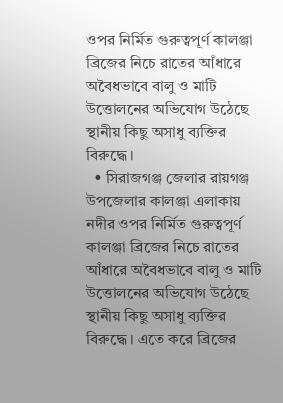ওপর নির্মিত গুরুত্বপূর্ণ কালঞ্জা ব্রিজের নিচে রাতের আঁধারে অবৈধভাবে বালু ও মাটি উত্তোলনের অভিযোগ উঠেছে স্থানীয় কিছু অসাধু ব্যক্তির বিরুদ্ধে।
  • সিরাজগঞ্জ জেলার রায়গঞ্জ উপজেলার কালঞ্জা এলাকায় নদীর ওপর নির্মিত গুরুত্বপূর্ণ কালঞ্জা ব্রিজের নিচে রাতের আঁধারে অবৈধভাবে বালু ও মাটি উত্তোলনের অভিযোগ উঠেছে স্থানীয় কিছু অসাধু ব্যক্তির বিরুদ্ধে। এতে করে ব্রিজের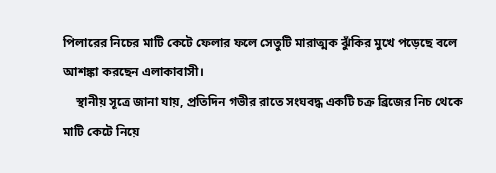পিলারের নিচের মাটি কেটে ফেলার ফলে সেতুটি মারাত্মক ঝুঁকির মুখে পড়েছে বলে আশঙ্কা করছেন এলাকাবাসী।
    স্থানীয় সূত্রে জানা যায়, প্রতিদিন গভীর রাতে সংঘবদ্ধ একটি চক্র ব্রিজের নিচ থেকে মাটি কেটে নিয়ে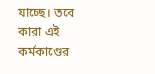যাচ্ছে। তবে কারা এই কর্মকাণ্ডের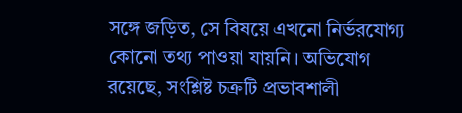সঙ্গে জড়িত, সে বিষয়ে এখনো নির্ভরযোগ্য কোনো তথ্য পাওয়া যায়নি। অভিযোগ রয়েছে, সংশ্লিষ্ট চক্রটি প্রভাবশালী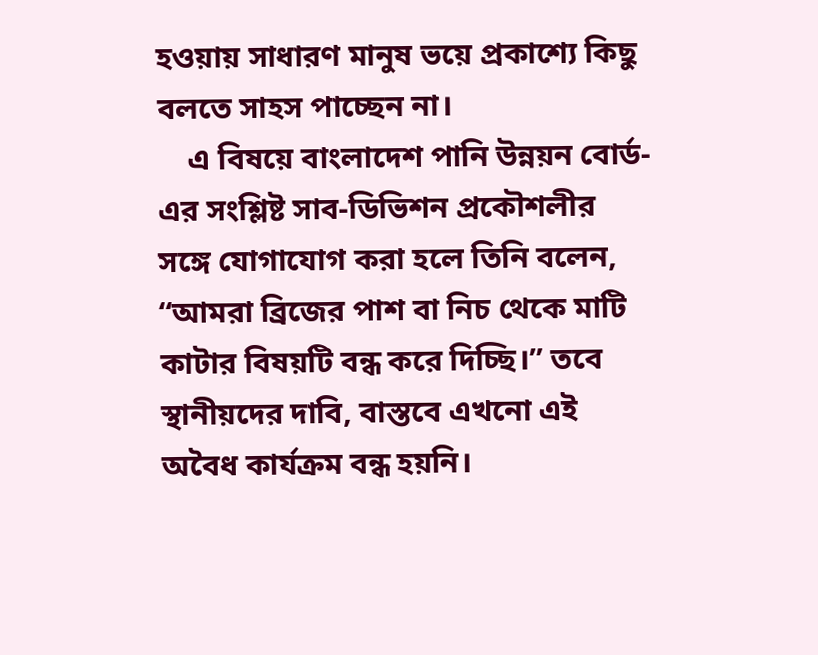হওয়ায় সাধারণ মানুষ ভয়ে প্রকাশ্যে কিছু বলতে সাহস পাচ্ছেন না।
    এ বিষয়ে বাংলাদেশ পানি উন্নয়ন বোর্ড-এর সংশ্লিষ্ট সাব-ডিভিশন প্রকৌশলীর সঙ্গে যোগাযোগ করা হলে তিনি বলেন, “আমরা ব্রিজের পাশ বা নিচ থেকে মাটি কাটার বিষয়টি বন্ধ করে দিচ্ছি।” তবে স্থানীয়দের দাবি, বাস্তবে এখনো এই অবৈধ কার্যক্রম বন্ধ হয়নি।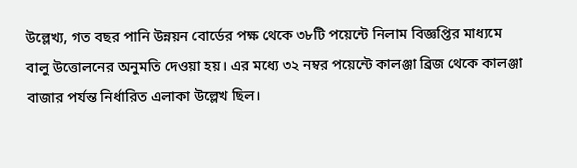উল্লেখ্য, গত বছর পানি উন্নয়ন বোর্ডের পক্ষ থেকে ৩৮টি পয়েন্টে নিলাম বিজ্ঞপ্তির মাধ্যমে বালু উত্তোলনের অনুমতি দেওয়া হয়। এর মধ্যে ৩২ নম্বর পয়েন্টে কালঞ্জা ব্রিজ থেকে কালঞ্জা বাজার পর্যন্ত নির্ধারিত এলাকা উল্লেখ ছিল।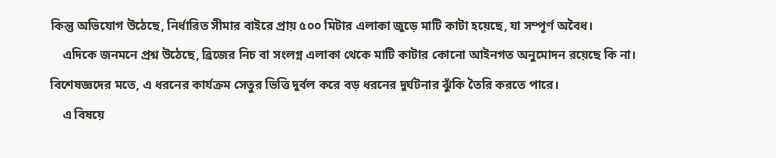কিন্তু অভিযোগ উঠেছে, নির্ধারিত সীমার বাইরে প্রায় ৫০০ মিটার এলাকা জুড়ে মাটি কাটা হয়েছে, যা সম্পূর্ণ অবৈধ।
    এদিকে জনমনে প্রশ্ন উঠেছে, ব্রিজের নিচ বা সংলগ্ন এলাকা থেকে মাটি কাটার কোনো আইনগত অনুমোদন রয়েছে কি না। বিশেষজ্ঞদের মতে, এ ধরনের কার্যক্রম সেতুর ভিত্তি দুর্বল করে বড় ধরনের দুর্ঘটনার ঝুঁকি তৈরি করতে পারে।
    এ বিষয়ে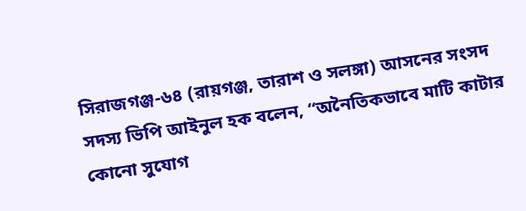সিরাজগঞ্জ-৬৪ (রায়গঞ্জ, তারাশ ও সলঙ্গা) আসনের সংসদ সদস্য ভিপি আইনুল হক বলেন, “অনৈতিকভাবে মাটি কাটার কোনো সুযোগ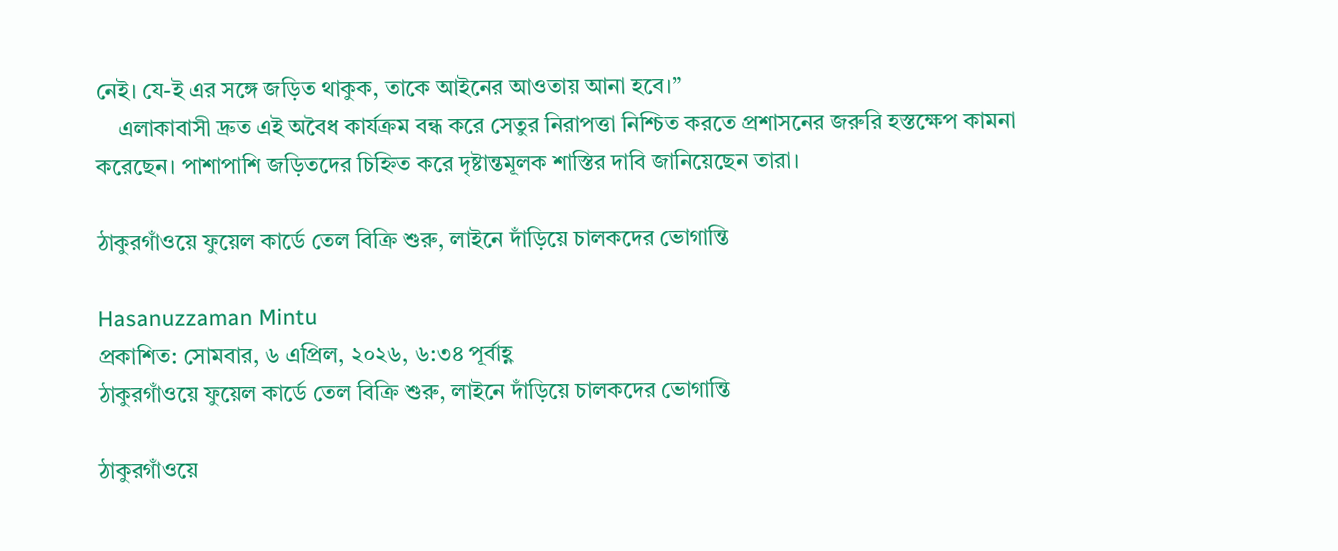নেই। যে-ই এর সঙ্গে জড়িত থাকুক, তাকে আইনের আওতায় আনা হবে।”
    এলাকাবাসী দ্রুত এই অবৈধ কার্যক্রম বন্ধ করে সেতুর নিরাপত্তা নিশ্চিত করতে প্রশাসনের জরুরি হস্তক্ষেপ কামনা করেছেন। পাশাপাশি জড়িতদের চিহ্নিত করে দৃষ্টান্তমূলক শাস্তির দাবি জানিয়েছেন তারা।

ঠাকুরগাঁওয়ে ফুয়েল কার্ডে তেল বিক্রি শুরু, লাইনে দাঁড়িয়ে চালকদের ভোগান্তি

Hasanuzzaman Mintu
প্রকাশিত: সোমবার, ৬ এপ্রিল, ২০২৬, ৬:৩৪ পূর্বাহ্ণ
ঠাকুরগাঁওয়ে ফুয়েল কার্ডে তেল বিক্রি শুরু, লাইনে দাঁড়িয়ে চালকদের ভোগান্তি

ঠাকুরগাঁওয়ে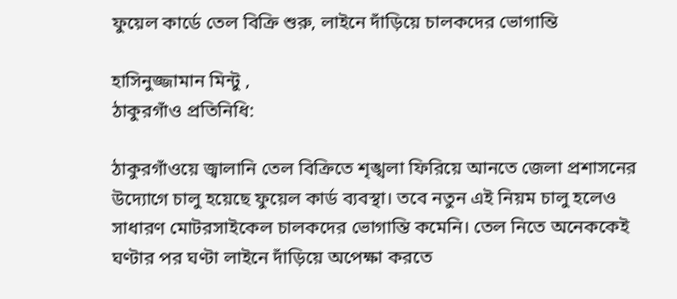ফুয়েল কার্ডে তেল বিক্রি শুরু, লাইনে দাঁড়িয়ে চালকদের ভোগান্তি

হাসিনুজ্জামান মিন্টু ,
ঠাকুরগাঁও প্রতিনিধি:

ঠাকুরগাঁওয়ে জ্বালানি তেল বিক্রিতে শৃঙ্খলা ফিরিয়ে আনতে জেলা প্রশাসনের উদ্যোগে চালু হয়েছে ফুয়েল কার্ড ব্যবস্থা। তবে নতুন এই নিয়ম চালু হলেও সাধারণ মোটরসাইকেল চালকদের ভোগান্তি কমেনি। তেল নিতে অনেককেই ঘণ্টার পর ঘণ্টা লাইনে দাঁড়িয়ে অপেক্ষা করতে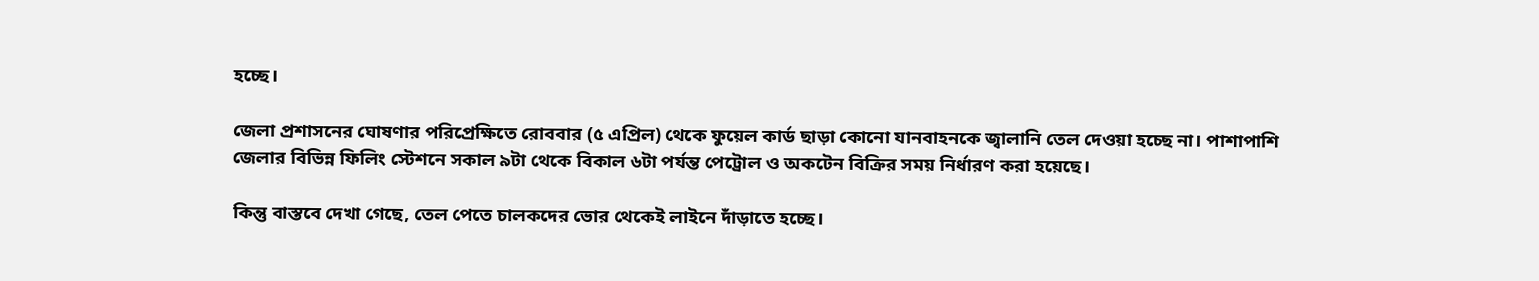হচ্ছে।

জেলা প্রশাসনের ঘোষণার পরিপ্রেক্ষিতে রোববার (৫ এপ্রিল) থেকে ফুয়েল কার্ড ছাড়া কোনো যানবাহনকে জ্বালানি তেল দেওয়া হচ্ছে না। পাশাপাশি জেলার বিভিন্ন ফিলিং স্টেশনে সকাল ৯টা থেকে বিকাল ৬টা পর্যন্ত পেট্রোল ও অকটেন বিক্রির সময় নির্ধারণ করা হয়েছে।

কিন্তু বাস্তবে দেখা গেছে, তেল পেতে চালকদের ভোর থেকেই লাইনে দাঁড়াতে হচ্ছে।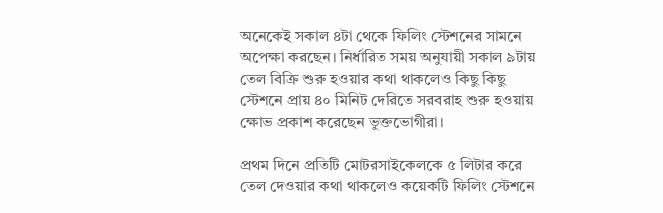অনেকেই সকাল ৪টা থেকে ফিলিং স্টেশনের সামনে অপেক্ষা করছেন। নির্ধারিত সময় অনুযায়ী সকাল ৯টায় তেল বিক্রি শুরু হওয়ার কথা থাকলেও কিছু কিছু স্টেশনে প্রায় ৪০ মিনিট দেরিতে সরবরাহ শুরু হওয়ায় ক্ষোভ প্রকাশ করেছেন ভুক্তভোগীরা।

প্রথম দিনে প্রতিটি মোটরসাইকেলকে ৫ লিটার করে তেল দেওয়ার কথা থাকলেও কয়েকটি ফিলিং স্টেশনে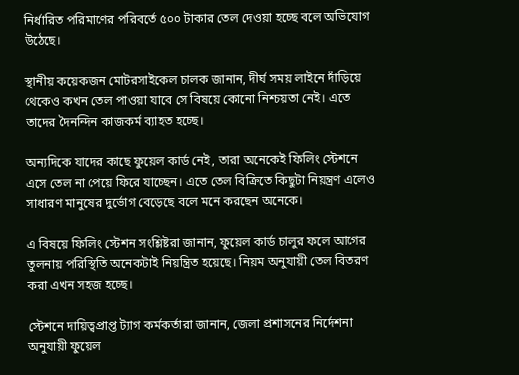নির্ধারিত পরিমাণের পরিবর্তে ৫০০ টাকার তেল দেওয়া হচ্ছে বলে অভিযোগ উঠেছে।

স্থানীয় কয়েকজন মোটরসাইকেল চালক জানান, দীর্ঘ সময় লাইনে দাঁড়িয়ে থেকেও কখন তেল পাওয়া যাবে সে বিষয়ে কোনো নিশ্চয়তা নেই। এতে তাদের দৈনন্দিন কাজকর্ম ব্যাহত হচ্ছে।

অন্যদিকে যাদের কাছে ফুয়েল কার্ড নেই, তারা অনেকেই ফিলিং স্টেশনে এসে তেল না পেয়ে ফিরে যাচ্ছেন। এতে তেল বিক্রিতে কিছুটা নিয়ন্ত্রণ এলেও সাধারণ মানুষের দুর্ভোগ বেড়েছে বলে মনে করছেন অনেকে।

এ বিষয়ে ফিলিং স্টেশন সংশ্লিষ্টরা জানান, ফুয়েল কার্ড চালুর ফলে আগের তুলনায় পরিস্থিতি অনেকটাই নিয়ন্ত্রিত হয়েছে। নিয়ম অনুযায়ী তেল বিতরণ করা এখন সহজ হচ্ছে।

স্টেশনে দায়িত্বপ্রাপ্ত ট্যাগ কর্মকর্তারা জানান, জেলা প্রশাসনের নির্দেশনা অনুযায়ী ফুয়েল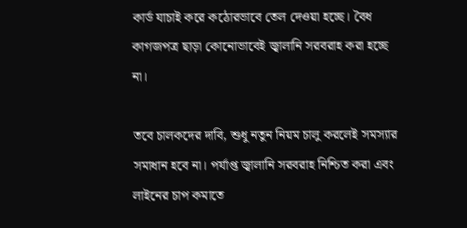কার্ড যাচাই করে কঠোরভাবে তেল দেওয়া হচ্ছে। বৈধ কাগজপত্র ছাড়া কোনোভাবেই জ্বালানি সরবরাহ করা হচ্ছে না।

তবে চালকদের দাবি, শুধু নতুন নিয়ম চালু করলেই সমস্যার সমাধান হবে না। পর্যাপ্ত জ্বালানি সরবরাহ নিশ্চিত করা এবং লাইনের চাপ কমাতে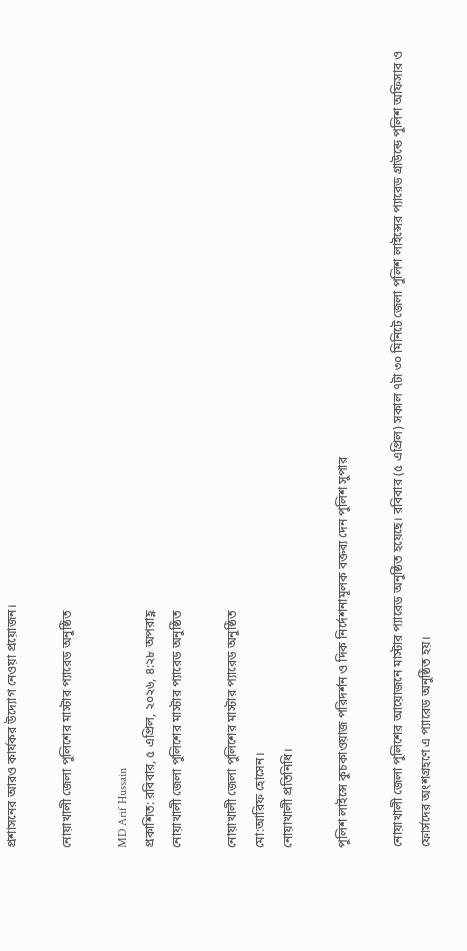প্রশাসনের আরও কার্যকর উদ্যোগ নেওয়া প্রয়োজন।

নোয়াখালী জেলা পুলিশের মাস্টার প্যারেড অনুষ্ঠিত

MD Arif Hussain
প্রকাশিত: রবিবার, ৫ এপ্রিল, ২০২৬, ৪:২৮ অপরাহ্ণ
নোয়াখালী জেলা পুলিশের মাস্টার প্যারেড অনুষ্ঠিত

নোয়াখালী জেলা পুলিশের মাস্টার প্যারেড অনুষ্ঠিত
মো:আরিফ হোসেন।
নোয়াখালী প্রতিনিধি।

পুলিশ লাইন্সে কুচকাওয়াজ পরিদর্শন ও দিক নির্দেশনামূলক বক্তব্য দেন পুলিশ সুপার

নোয়াখালী জেলা পুলিশের আয়োজনে মাস্টার প্যারেড অনুষ্ঠিত হয়েছে। রবিবার (৫ এপ্রিল) সকাল ৭টা ৩০ মিনিটে জেলা পুলিশ লাইন্সের প্যারেড গ্রাউন্ডে পুলিশ অফিসার ও ফোর্সদের অংশগ্রহণে এ প্যারেড অনুষ্ঠিত হয়।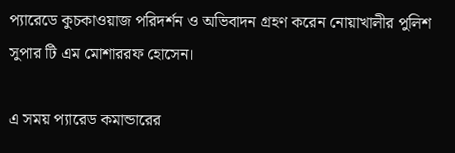প্যারেডে কুচকাওয়াজ পরিদর্শন ও অভিবাদন গ্রহণ করেন নোয়াখালীর পুলিশ সুপার টি এম মোশাররফ হোসেন।

এ সময় প্যারেড কমান্ডারের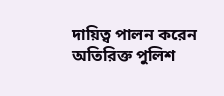দায়িত্ব পালন করেন অতিরিক্ত পুলিশ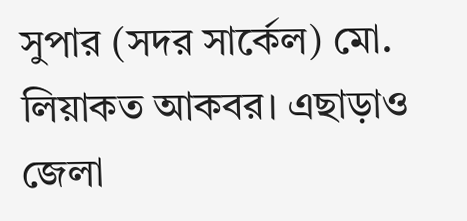সুপার (সদর সার্কেল) মো. লিয়াকত আকবর। এছাড়াও জেলা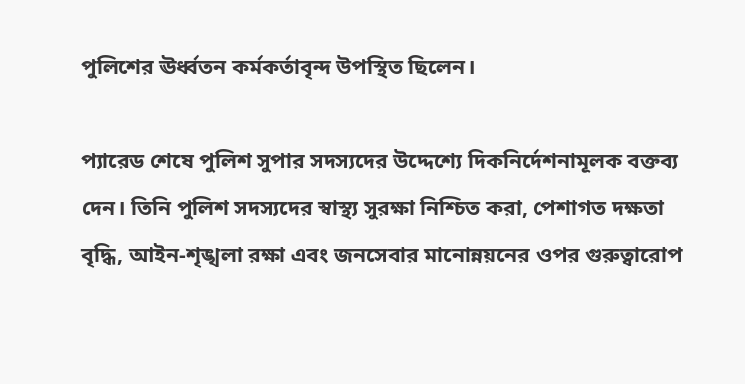পুলিশের ঊর্ধ্বতন কর্মকর্তাবৃন্দ উপস্থিত ছিলেন।

প্যারেড শেষে পুলিশ সুপার সদস্যদের উদ্দেশ্যে দিকনির্দেশনামূলক বক্তব্য দেন। তিনি পুলিশ সদস্যদের স্বাস্থ্য সুরক্ষা নিশ্চিত করা, পেশাগত দক্ষতা বৃদ্ধি, আইন-শৃঙ্খলা রক্ষা এবং জনসেবার মানোন্নয়নের ওপর গুরুত্বারোপ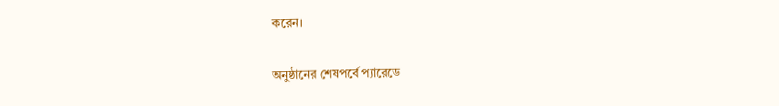করেন।

অনুষ্ঠানের শেষপর্বে প্যারেডে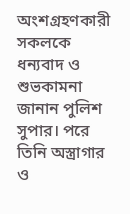অংশগ্রহণকারী সকলকে ধন্যবাদ ও শুভকামনা জানান পুলিশ সুপার। পরে তিনি অস্ত্রাগার ও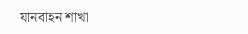যানবাহন শাখা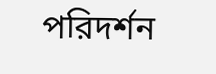পরিদর্শন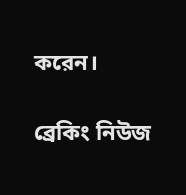করেন।

ব্রেকিং নিউজ